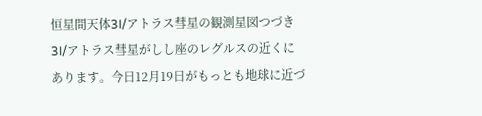恒星間天体3I/アトラス彗星の観測星図つづき
3I/アトラス彗星がしし座のレグルスの近くにあります。今日12月19日がもっとも地球に近づ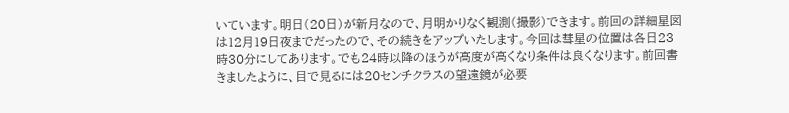いています。明日(20日)が新月なので、月明かりなく観測(撮影)できます。前回の詳細星図は12月19日夜までだったので、その続きをアップいたします。今回は彗星の位置は各日23時30分にしてあります。でも24時以降のほうが高度が高くなり条件は良くなります。前回書きましたように、目で見るには20センチクラスの望遠鏡が必要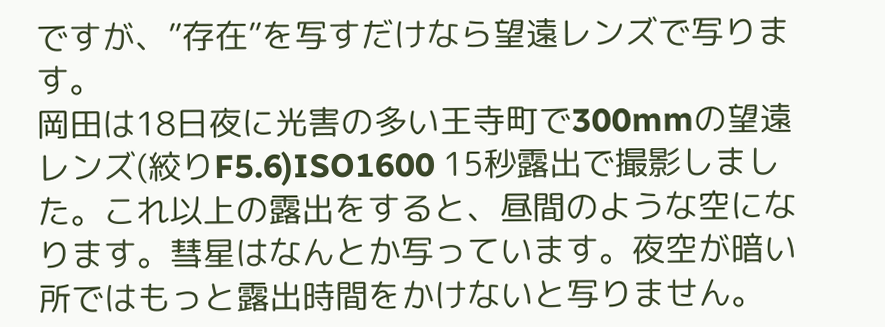ですが、”存在”を写すだけなら望遠レンズで写ります。
岡田は18日夜に光害の多い王寺町で300mmの望遠レンズ(絞りF5.6)ISO1600 15秒露出で撮影しました。これ以上の露出をすると、昼間のような空になります。彗星はなんとか写っています。夜空が暗い所ではもっと露出時間をかけないと写りません。